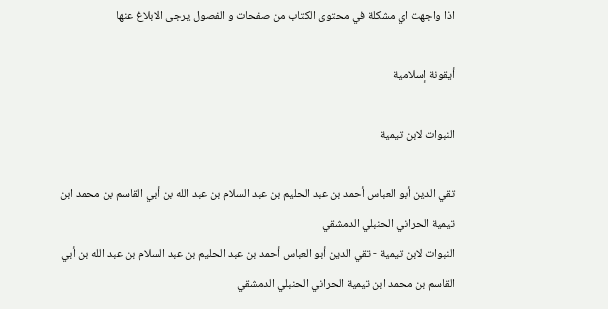اذا واجهت اي مشكلة في محتوى الكتاب من صفحات و الفصول يرجى الابلاغ عنها

أيقونة إسلامية

النبوات لابن تيمية

تقي الدين أبو العباس أحمد بن عبد الحليم بن عبد السلام بن عبد الله بن أبي القاسم بن محمد ابن تيمية الحراني الحنبلي الدمشقي
النبوات لابن تيمية - تقي الدين أبو العباس أحمد بن عبد الحليم بن عبد السلام بن عبد الله بن أبي القاسم بن محمد ابن تيمية الحراني الحنبلي الدمشقي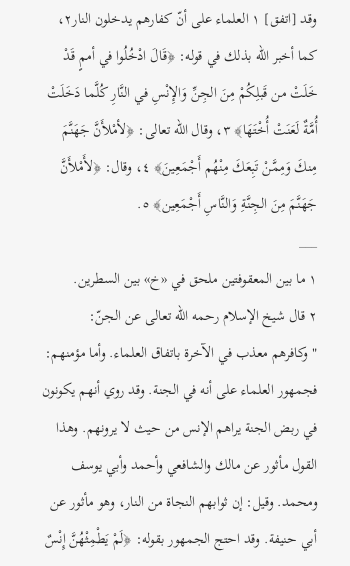وقد [اتفق] ١ العلماء على أنّ كفارهم يدخلون النار٢، كما أخبر الله بذلك في قوله: ﴿قَالَ ادْخُلُوا في أممٍ قَدْ خَلَتْ من قَبلِكُمْ مِنَ الجِنِّ وَالإِنْسِ في النَّارِ كُلَّما دَخَلَتْ أُمَّةٌ لَعَنَتْ أُخْتَهَا﴾ ٣، وقال الله تعالى: ﴿لأمْلأَنَّ جَهَنَّمَ مِنكَ وَمِمَّنْ تَبِعَكَ مِنْهُم أَجْمَعِينَ﴾ ٤، وقال: ﴿لأَمْلأَنَّ جَهَنَّمَ مِنَ الجِنَّةِ وَالنَّاسِ أَجْمَعِين﴾ ٥.
___
١ ما بين المعقوفتين ملحق في «خ» بين السطرين.
٢ قال شيخ الإسلام رحمه الله تعالى عن الجنّ: "وكافرهم معذب في الآخرة باتفاق العلماء. وأما مؤمنهم: فجمهور العلماء على أنه في الجنة. وقد روي أنهم يكونون في ربض الجنة يراهم الإنس من حيث لا يرونهم. وهذا القول مأثور عن مالك والشافعي وأحمد وأبي يوسف ومحمد. وقيل: إن ثوابهم النجاة من النار، وهو مأثور عن أبي حنيفة. وقد احتج الجمهور بقوله: ﴿لَمْ يَطْمِثْهُنَّ إِنْسٌ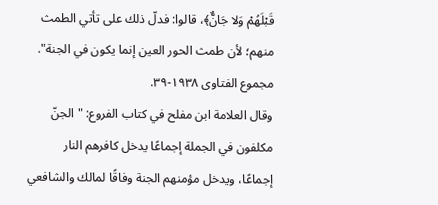قَبْلَهُمْ وَلا جَانٌّ﴾، قالوا: فدلّ ذلك على تأتي الطمث منهم؛ لأن طمث الحور العين إنما يكون في الجنة". مجموع الفتاوى ١٩٣٨-٣٩.
وقال العلامة ابن مفلح في كتاب الفروع: "الجنّ مكلفون في الجملة إجماعًا يدخل كافرهم النار إجماعًا، ويدخل مؤمنهم الجنة وفاقًا لمالك والشافعي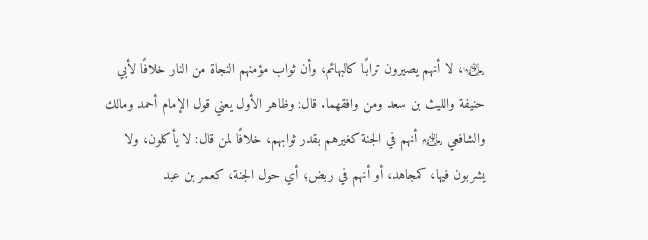﵄، لا أنهم يصيرون ترابًا كالبهائم، وأن ثواب مؤمنهم النجاة من النار خلافًا لأبي حنيفة والليث بن سعد ومن وافقهما. قال: وظاهر الأول يعني قول الإمام أحمد ومالك والشافعي ﵃ أنهم في الجنة كغيرهم بقدر ثوابهم، خلافًا لمن قال: لا يأكلون، ولا يشربون فيها، كمجاهد، أو أنهم في ربض؛ أي حول الجنة، كعمر بن عبد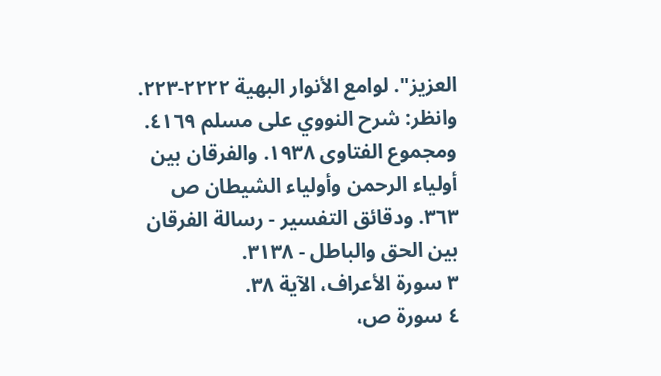العزيز". لوامع الأنوار البهية ٢٢٢٢-٢٢٣.
وانظر: شرح النووي على مسلم ٤١٦٩. ومجموع الفتاوى ١٩٣٨. والفرقان بين أولياء الرحمن وأولياء الشيطان ص ٣٦٣. ودقائق التفسير - رسالة الفرقان بين الحق والباطل - ٣١٣٨.
٣ سورة الأعراف، الآية ٣٨.
٤ سورة ص،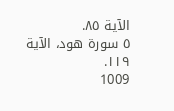الآية ٨٥.
٥ سورة هود، الآية ١١٩.
1009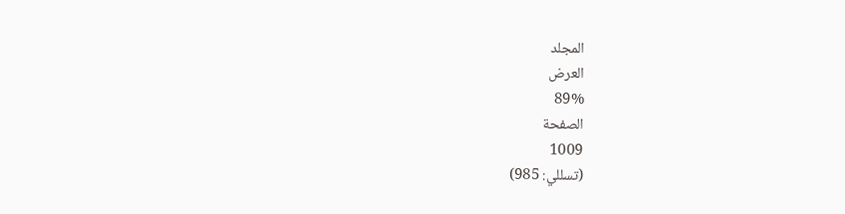المجلد
العرض
89%
الصفحة
1009
(تسللي: 985)